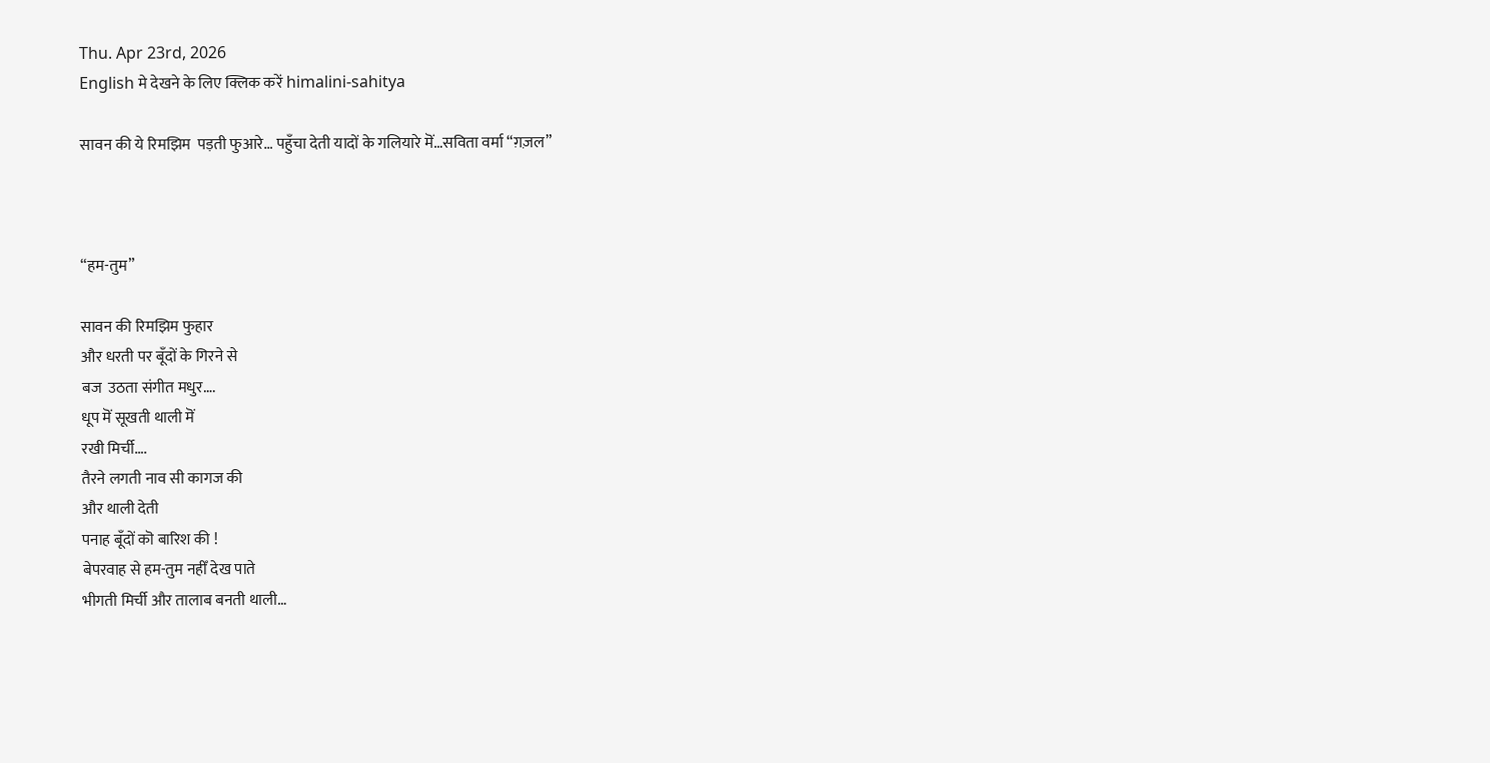Thu. Apr 23rd, 2026
English मे देखने के लिए क्लिक करें himalini-sahitya

सावन की ये रिमझिम  पड़ती फुआरे… पहुँचा देती यादों के गलियारे मॆं…सविता वर्मा “ग़ज़ल”



“हम-तुम”

सावन की रिमझिम फुहार
और धरती पर बूँदों के गिरने से
बज  उठता संगीत मधुर….
धूप मॆं सूखती थाली मॆं
रखी मिर्ची….
तैरने लगती नाव सी कागज की
और थाली देती
पनाह बूँदों कॊ बारिश की !
बेपरवाह से हम-तुम नहीँ देख पाते
भीगती मिर्ची और तालाब बनती थाली…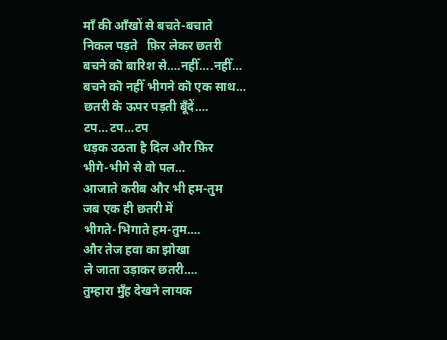माँ की आँखों से बचते-बचाते
निकल पड़ते   फ़िर लेकर छतरी
बचने कॊ बारिश से….नहीँ….नहीँ…
बचने कॊ नहीँ भीगने कॊ एक साथ…
छतरी के ऊपर पड़ती बूँदें….
टप…टप…टप
धड़क उठता है दिल और फ़िर
भीगे-भीगे से वो पल…
आजाते करीब और भी हम-तुम
जब एक ही छतरी मॆं
भीगते-भिगाते हम-तुम….
और तेज हवा का झोखा
ले जाता उड़ाकर छतरी….
तुम्हारा मुँह देखने लायक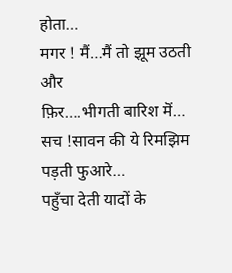होता…
मगर ! मैं…मैं तो झूम उठती और
फ़िर….भीगती बारिश मॆं…
सच !सावन की ये रिमझिम
पड़ती फुआरे…
पहुँचा देती यादों के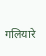गलियारे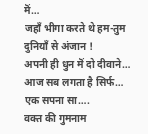मॆं…
जहाँ भीगा करते थे हम-तुम
दुनियाँ से अंजान !
अपनी ही धुन मॆं दो दीवाने…
आज सब लगता है सिर्फ…
एक सपना सा….
वक्त की गुमनाम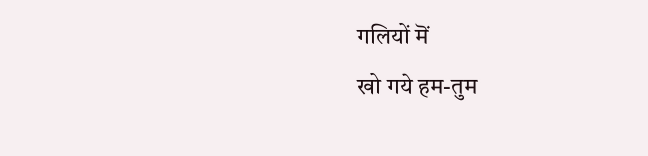गलियों मॆं
खो गये हम-तुम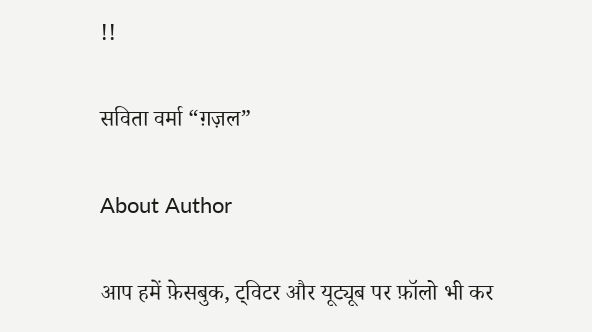!!

सविता वर्मा “ग़ज़ल”

About Author

आप हमें फ़ेसबुक, ट्विटर और यूट्यूब पर फ़ॉलो भी कर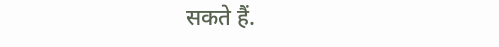सकते हैं.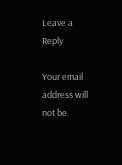Leave a Reply

Your email address will not be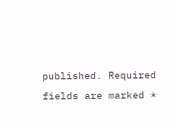published. Required fields are marked *